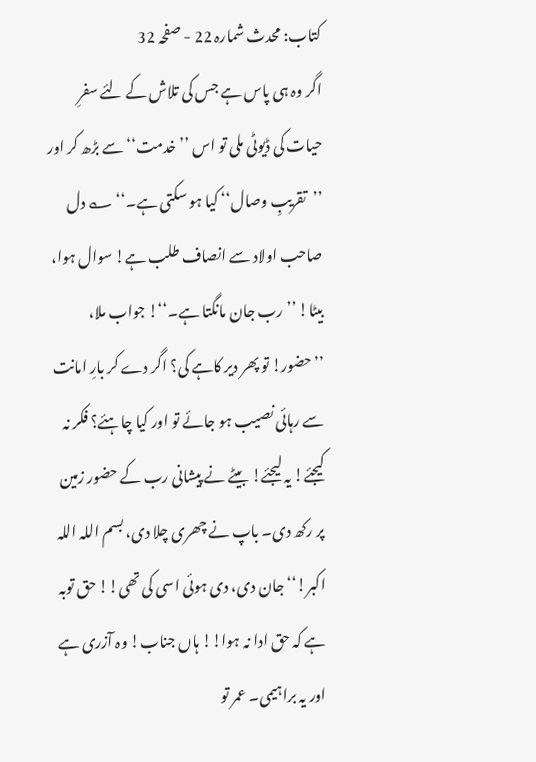کتاب: محدث شمارہ 22 - صفحہ 32
اگر وہ ہی پاس ہے جس کی تلاش کے لئے سفرِ حیات کی ڈیوٹی ملی تو اس ’’خدمت‘‘ سے بڑھ کر اور ’’تقریبِ وصال‘‘ کیا ہو سکتی ہے۔‘‘ ؎ دل صاحب اولاد سے انصاف طلب ہے! سوال ہوا، بیٹا! ’’رب جان مانگتا ہے۔‘‘! جواب ملا، ’’حضور! تو پھر دیر کاہے کی؟ اگر دے کر بارِ امانت سے رہائی نصیب ہو جائے تو اور کیا چاہئے؟ فکر نہ کیجئے! یہ لیجئے! بیٹے نے پیشانی رب کے حضور زمین پر رکھ دی۔ باپ نے چھری چلا دی، بسم اللہ اللہ اکبر!‘‘ جان دی، دی ہوئی اسی کی تھی!! حق توبہ ہے کہ حق ادا نہ ہوا!! ہاں جناب! وہ آزری ہے اور یہ براہیمی۔ عمر تو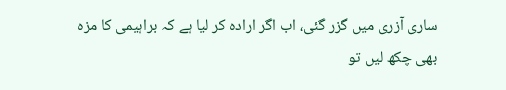ساری آزری میں گزر گئی، اب اگر ارادہ کر لیا ہے کہ براہیمی کا مزہ بھی چکھ لیں تو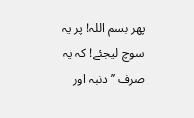پھر بسم اللہ! پر یہ سوچ لیجئے! کہ یہ صرف ’’دنبہ اور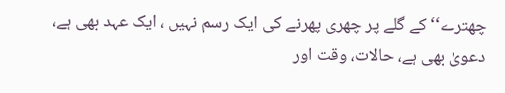چھترے‘‘ کے گلے پر چھری پھرنے کی ایک رسم نہیں ، ایک عہد بھی ہے، دعویٰ بھی ہے، حالات، وقت اور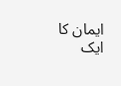ایمان کا ایک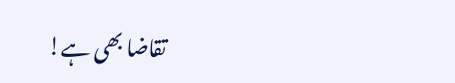تقاضا بھی ہے!